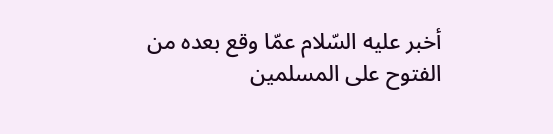أخبر عليه السّلام عمّا وقع بعده من الفتوح على المسلمين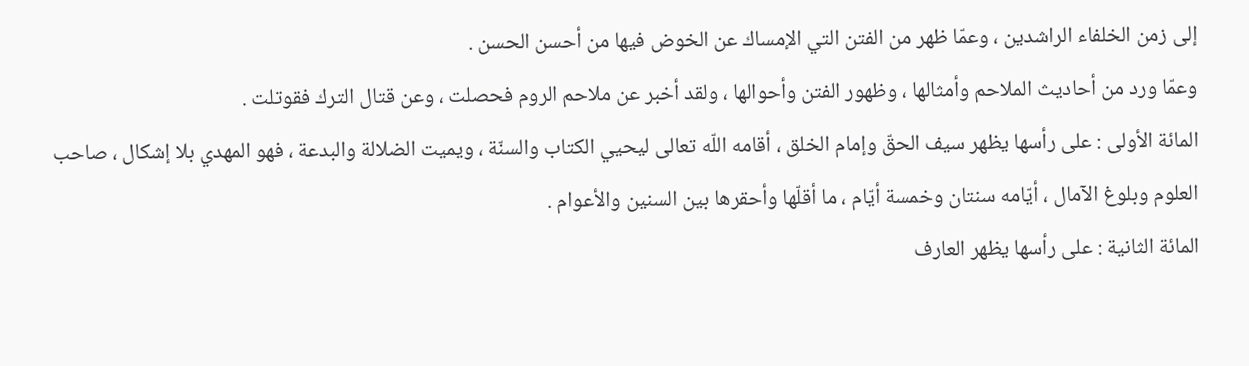إلى زمن الخلفاء الراشدين ، وعمّا ظهر من الفتن التي الإمساك عن الخوض فيها من أحسن الحسن .
وعمّا ورد من أحاديث الملاحم وأمثالها ، وظهور الفتن وأحوالها ، ولقد أخبر عن ملاحم الروم فحصلت ، وعن قتال الترك فقوتلت .
المائة الأولى : على رأسها يظهر سيف الحقّ وإمام الخلق ، أقامه اللّه تعالى ليحيي الكتاب والسنّة ، ويميت الضلالة والبدعة ، فهو المهدي بلا إشكال ، صاحب العلوم وبلوغ الآمال ، أيّامه سنتان وخمسة أيّام ، ما أقلّها وأحقرها بين السنين والأعوام .
المائة الثانية : على رأسها يظهر العارف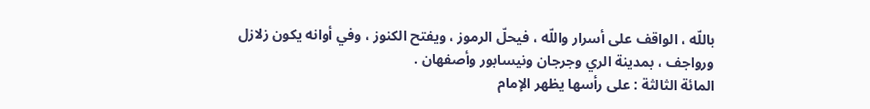باللّه ، الواقف على أسرار واللّه ، فيحلّ الرموز ، ويفتح الكنوز ، وفي أوانه يكون زلازل ورواجف ، بمدينة الري وجرجان ونيسابور وأصفهان .
المائة الثالثة : على رأسها يظهر الإمام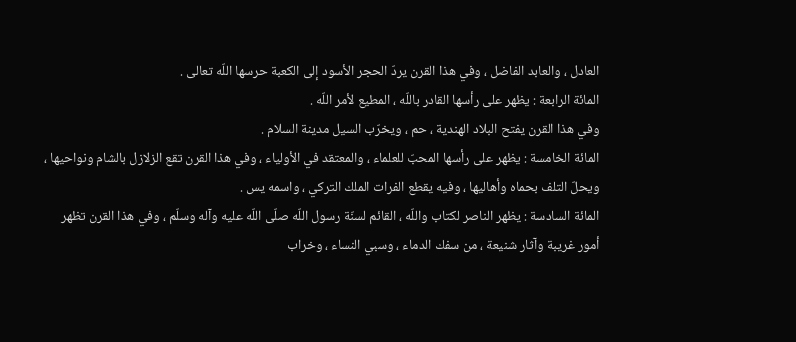العادل ، والعابد الفاضل ، وفي هذا القرن يردّ الحجر الأسود إلى الكعبة حرسها اللّه تعالى .
المائة الرابعة : يظهر على رأسها القادر باللّه ، المطيع لأمر اللّه .
وفي هذا القرن يفتح البلاد الهندية ، حم ، ويخرّب السيل مدينة السلام .
المائة الخامسة : يظهر على رأسها المحبّ للعلماء ، والمعتقد في الأولياء ، وفي هذا القرن تقع الزلازل بالشام ونواحيها ، ويحلّ التلف بحماه وأهاليها ، وفيه يقطع الفرات الملك التركي ، واسمه يس .
المائة السادسة : يظهر الناصر لكتاب واللّه ، القائم لسنّة رسول اللّه صلّى اللّه عليه وآله وسلّم ، وفي هذا القرن تظهر أمور غريبة وآثار شنيعة ، من سفك الدماء ، وسبي النساء ، وخراب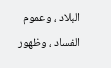البلاد ، وعموم الفساد ، وظهور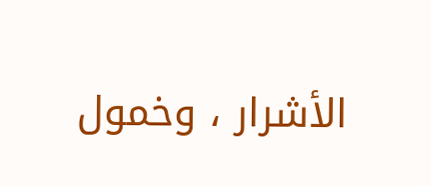الأشرار ، وخمول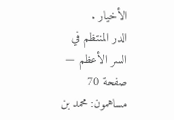الأخيار .
الدر المنتظم في السر الأعظم — صفحة 70
مساهمون: محمد بن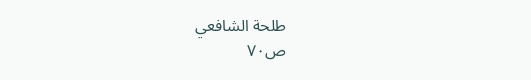طلحة الشافعي
ص٧٠